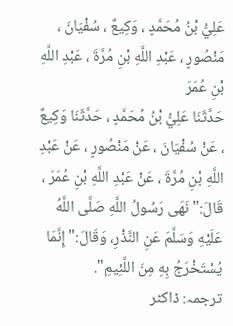عَلِيُّ بْنُ مُحَمَّدٍ ، وَكِيعٌ ، سُفْيَانَ ، مَنْصُورٍ ، عَبْدِ اللَّهِ بْنِ مُرَّةَ ، عَبْدِ اللَّهِ بْنِ عُمَرَ
حَدَّثَنَا عَلِيُّ بْنُ مُحَمَّدٍ ، حَدَّثَنَا وَكِيعٌ ، عَنْ سُفْيَانَ ، عَنْ مَنْصُورٍ ، عَنْ عَبْدِ اللَّهِ بْنِ مُرَّةَ ، عَنْ عَبْدِ اللَّهِ بْنِ عُمَرَ ، قَالَ:" نَهَى رَسُولُ اللَّهِ صَلَّى اللَّهُ عَلَيْهِ وَسَلَّمَ عَنِ النَّذْرِ، وَقَالَ:" إِنَّمَا يُسْتَخْرَجُ بِهِ مِنَ اللَّئِيمِ".
ترجمہ: ڈاکٹر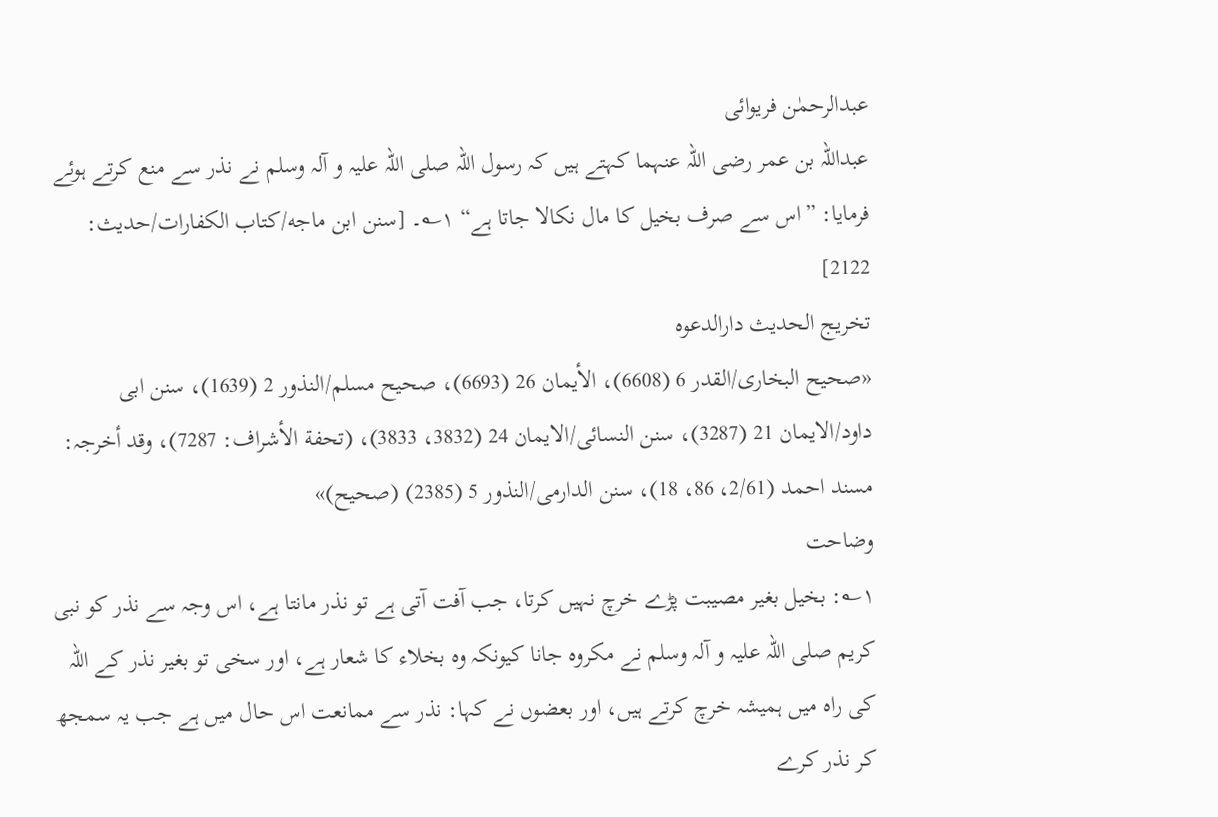عبدالرحمٰن فریوائی
عبداللہ بن عمر رضی اللہ عنہما کہتے ہیں کہ رسول اللہ صلی اللہ علیہ و آلہ وسلم نے نذر سے منع کرتے ہوئے فرمایا: ”اس سے صرف بخیل کا مال نکالا جاتا ہے“ ۱؎۔ [سنن ابن ماجه/كتاب الكفارات/حدیث: 2122]
تخریج الحدیث دارالدعوہ
«صحیح البخاری/القدر 6 (6608)، الأیمان 26 (6693)، صحیح مسلم/النذور 2 (1639)، سنن ابی داود/الایمان 21 (3287)، سنن النسائی/الایمان 24 (3832، 3833)، (تحفة الأشراف: 7287)، وقد أخرجہ: مسند احمد (2/61، 86، 18)، سنن الدارمی/النذور 5 (2385) (صحیح)»
وضاحت
۱؎: بخیل بغیر مصیبت پڑے خرچ نہیں کرتا، جب آفت آتی ہے تو نذر مانتا ہے، اس وجہ سے نذر کو نبی کریم صلی اللہ علیہ و آلہ وسلم نے مکروہ جانا کیونکہ وہ بخلاء کا شعار ہے، اور سخی تو بغیر نذر کے اللہ کی راہ میں ہمیشہ خرچ کرتے ہیں، اور بعضوں نے کہا: نذر سے ممانعت اس حال میں ہے جب یہ سمجھ کر نذر کرے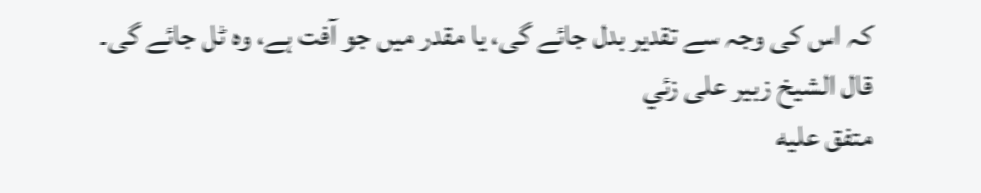کہ اس کی وجہ سے تقدیر بدل جائے گی، یا مقدر میں جو آفت ہے، وہ ٹل جائے گی۔
قال الشيخ زبير على زئي
متفق عليه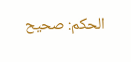الحكم: صحيح